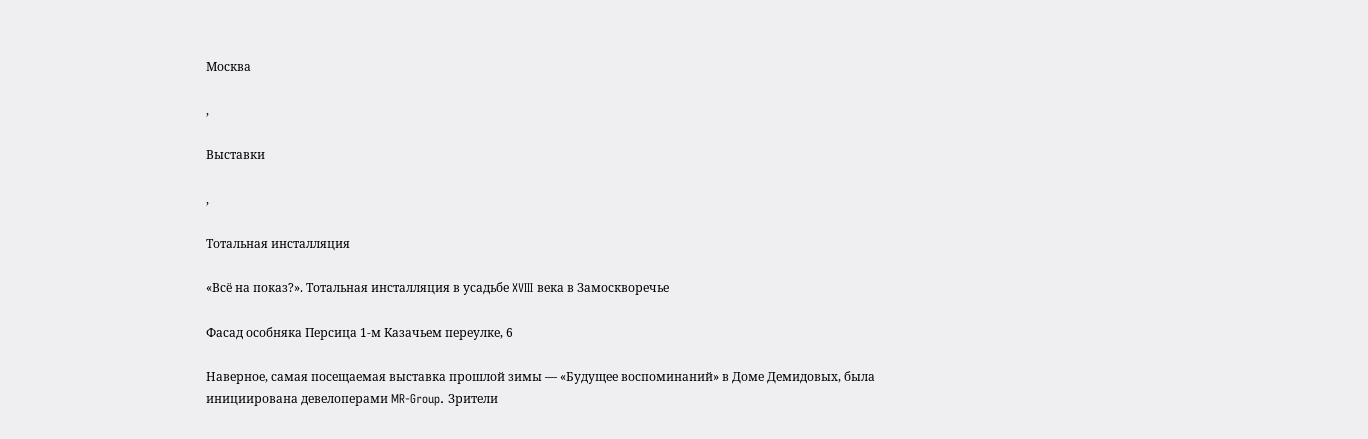Москва

,

Выставки

,

Тотальная инсталляция

«Всё на показ?». Тотальная инсталляция в усадьбе XVIII века в Замоскворечье

Фасад особняка Персица 1-м Казачьем переулке, 6

Наверное, самая посещаемая выставка прошлой зимы — «Будущее воспоминаний» в Доме Демидовых, была инициирована девелоперами MR-Group. Зрители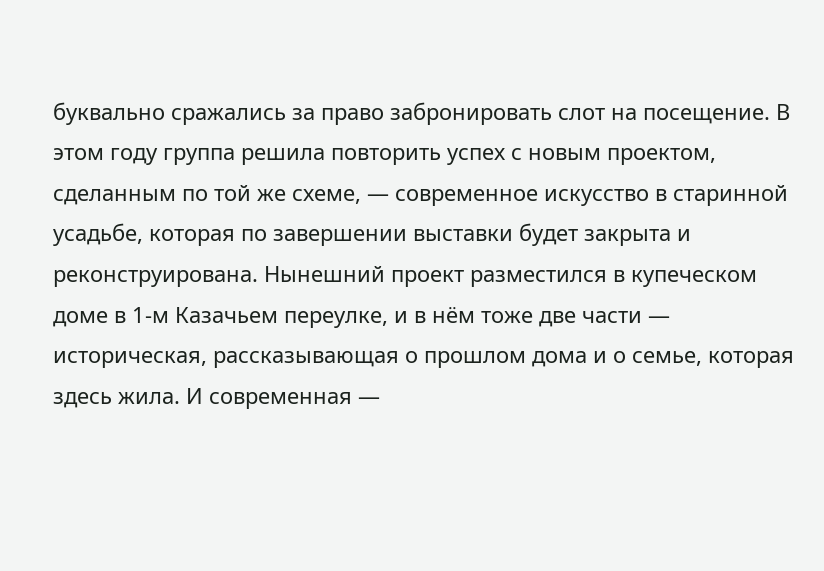буквально сражались за право забронировать слот на посещение. В этом году группа решила повторить успех с новым проектом, сделанным по той же схеме, — современное искусство в старинной усадьбе, которая по завершении выставки будет закрыта и реконструирована. Нынешний проект разместился в купеческом доме в 1-м Казачьем переулке, и в нём тоже две части — историческая, рассказывающая о прошлом дома и о семье, которая здесь жила. И современная —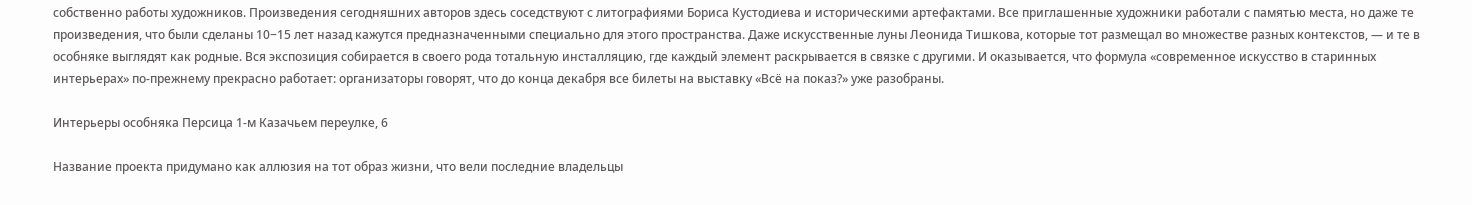собственно работы художников. Произведения сегодняшних авторов здесь соседствуют с литографиями Бориса Кустодиева и историческими артефактами. Все приглашенные художники работали с памятью места, но даже те произведения, что были сделаны 10−15 лет назад кажутся предназначенными специально для этого пространства. Даже искусственные луны Леонида Тишкова, которые тот размещал во множестве разных контекстов, — и те в особняке выглядят как родные. Вся экспозиция собирается в своего рода тотальную инсталляцию, где каждый элемент раскрывается в связке с другими. И оказывается, что формула «современное искусство в старинных интерьерах» по-прежнему прекрасно работает: организаторы говорят, что до конца декабря все билеты на выставку «Всё на показ?» уже разобраны.

Интерьеры особняка Персица 1-м Казачьем переулке, 6

Название проекта придумано как аллюзия на тот образ жизни, что вели последние владельцы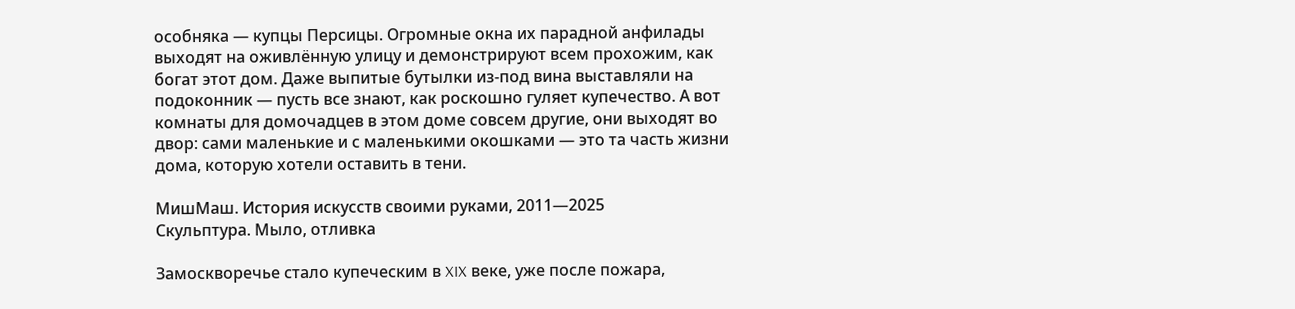особняка — купцы Персицы. Огромные окна их парадной анфилады выходят на оживлённую улицу и демонстрируют всем прохожим, как богат этот дом. Даже выпитые бутылки из-под вина выставляли на подоконник — пусть все знают, как роскошно гуляет купечество. А вот комнаты для домочадцев в этом доме совсем другие, они выходят во двор: сами маленькие и с маленькими окошками — это та часть жизни дома, которую хотели оставить в тени.

МишМаш. История искусств своими руками, 2011—2025
Скульптура. Мыло, отливка

Замоскворечье стало купеческим в XIX веке, уже после пожара,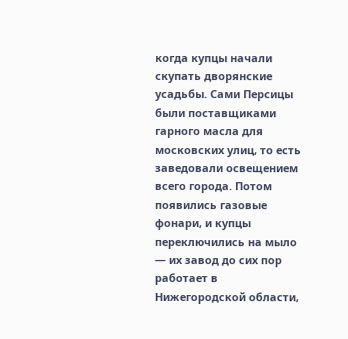когда купцы начали скупать дворянские усадьбы. Сами Персицы были поставщиками гарного масла для московских улиц, то есть заведовали освещением всего города. Потом появились газовые фонари, и купцы переключились на мыло — их завод до сих пор работает в Нижегородской области,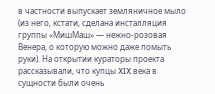в частности выпускает земляничное мыло (из него, кстати, сделана инсталляция группы «МишМаш» — нежно-розовая Венера, о которую можно даже помыть руки). На открытии кураторы проекта рассказывали, что купцы XIX века в сущности были очень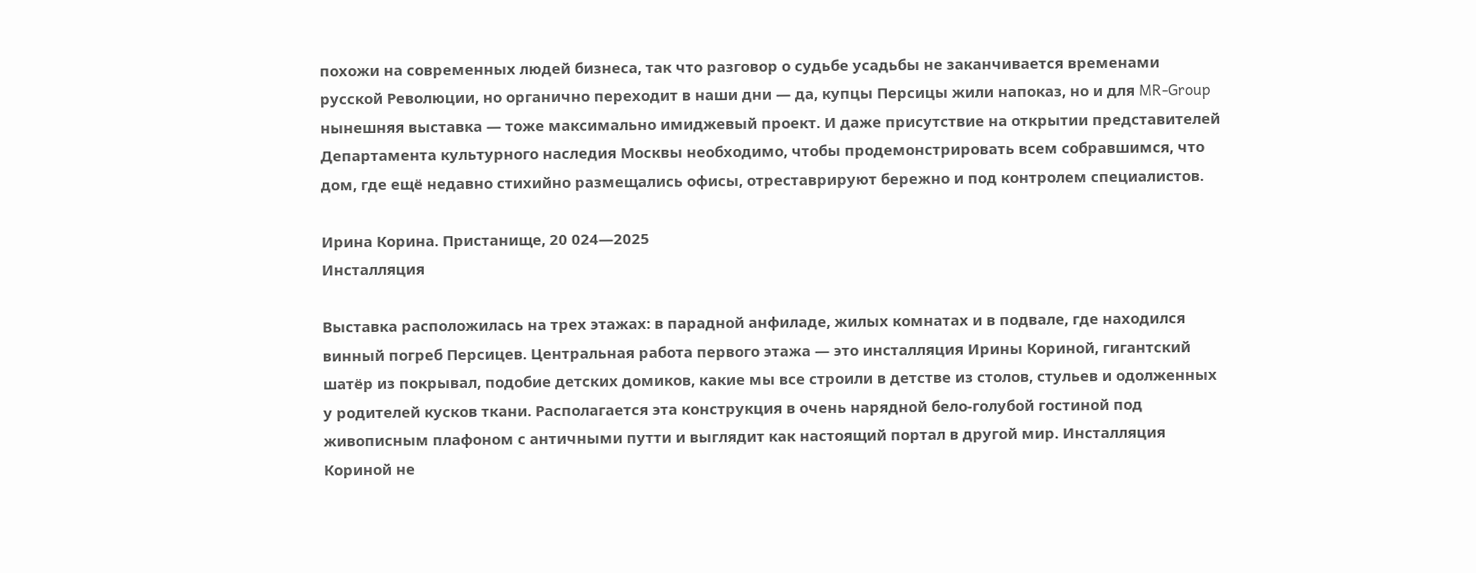похожи на современных людей бизнеса, так что разговор о судьбе усадьбы не заканчивается временами русской Революции, но органично переходит в наши дни — да, купцы Персицы жили напоказ, но и для MR-Group нынешняя выставка — тоже максимально имиджевый проект. И даже присутствие на открытии представителей Департамента культурного наследия Москвы необходимо, чтобы продемонстрировать всем собравшимся, что дом, где ещё недавно стихийно размещались офисы, отреставрируют бережно и под контролем специалистов.

Ирина Корина. Пристанище, 20 024—2025
Инсталляция

Выставка расположилась на трех этажах: в парадной анфиладе, жилых комнатах и в подвале, где находился винный погреб Персицев. Центральная работа первого этажа — это инсталляция Ирины Кориной, гигантский шатёр из покрывал, подобие детских домиков, какие мы все строили в детстве из столов, стульев и одолженных у родителей кусков ткани. Располагается эта конструкция в очень нарядной бело-голубой гостиной под живописным плафоном с античными путти и выглядит как настоящий портал в другой мир. Инсталляция Кориной не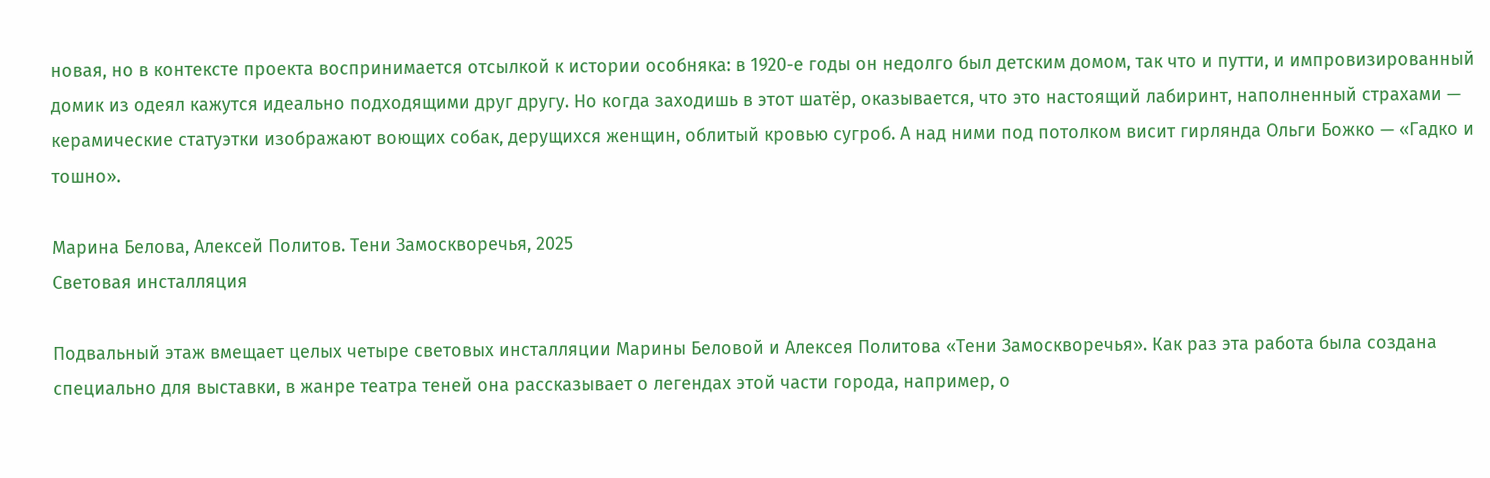новая, но в контексте проекта воспринимается отсылкой к истории особняка: в 1920-е годы он недолго был детским домом, так что и путти, и импровизированный домик из одеял кажутся идеально подходящими друг другу. Но когда заходишь в этот шатёр, оказывается, что это настоящий лабиринт, наполненный страхами — керамические статуэтки изображают воющих собак, дерущихся женщин, облитый кровью сугроб. А над ними под потолком висит гирлянда Ольги Божко — «Гадко и тошно».

Марина Белова, Алексей Политов. Тени Замоскворечья, 2025
Световая инсталляция

Подвальный этаж вмещает целых четыре световых инсталляции Марины Беловой и Алексея Политова «Тени Замоскворечья». Как раз эта работа была создана специально для выставки, в жанре театра теней она рассказывает о легендах этой части города, например, о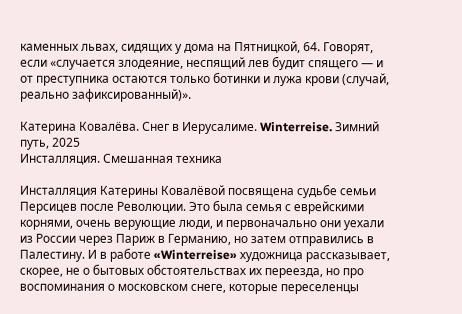каменных львах, сидящих у дома на Пятницкой, 64. Говорят, если «случается злодеяние, неспящий лев будит спящего — и от преступника остаются только ботинки и лужа крови (случай, реально зафиксированный)».

Катерина Ковалёва. Снег в Иерусалиме. Winterreise. Зимний путь, 2025
Инсталляция. Смешанная техника

Инсталляция Катерины Ковалёвой посвящена судьбе семьи Персицев после Революции. Это была семья с еврейскими корнями, очень верующие люди, и первоначально они уехали из России через Париж в Германию, но затем отправились в Палестину. И в работе «Winterreise» художница рассказывает, скорее, не о бытовых обстоятельствах их переезда, но про воспоминания о московском снеге, которые переселенцы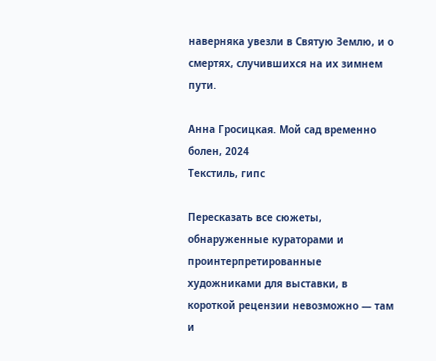наверняка увезли в Святую Землю, и о смертях, случившихся на их зимнем пути.

Анна Гросицкая. Мой сад временно болен, 2024
Текстиль, гипс

Пересказать все сюжеты, обнаруженные кураторами и проинтерпретированные художниками для выставки, в короткой рецензии невозможно — там и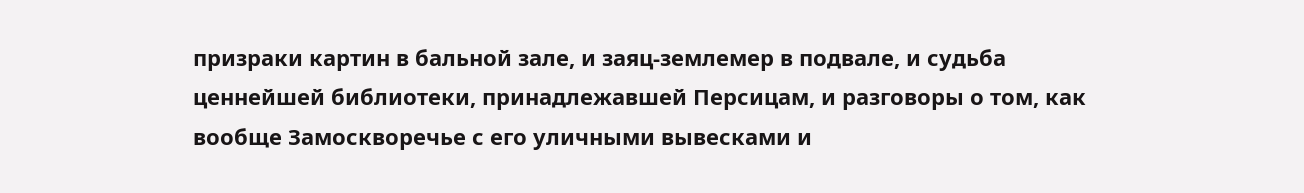призраки картин в бальной зале, и заяц-землемер в подвале, и судьба ценнейшей библиотеки, принадлежавшей Персицам, и разговоры о том, как вообще Замоскворечье с его уличными вывесками и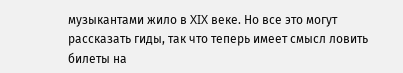музыкантами жило в XIX веке. Но все это могут рассказать гиды, так что теперь имеет смысл ловить билеты на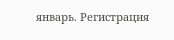январь. Регистрация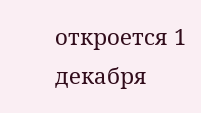откроется 1 декабря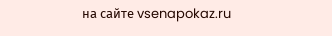на сайте vsenapokaz.ru